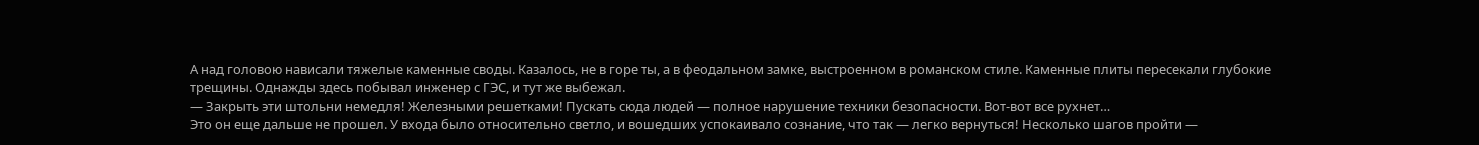А над головою нависали тяжелые каменные своды. Казалось, не в горе ты, а в феодальном замке, выстроенном в романском стиле. Каменные плиты пересекали глубокие трещины. Однажды здесь побывал инженер с ГЭС, и тут же выбежал.
— Закрыть эти штольни немедля! Железными решетками! Пускать сюда людей — полное нарушение техники безопасности. Вот-вот все рухнет…
Это он еще дальше не прошел. У входа было относительно светло, и вошедших успокаивало сознание, что так — легко вернуться! Несколько шагов пройти —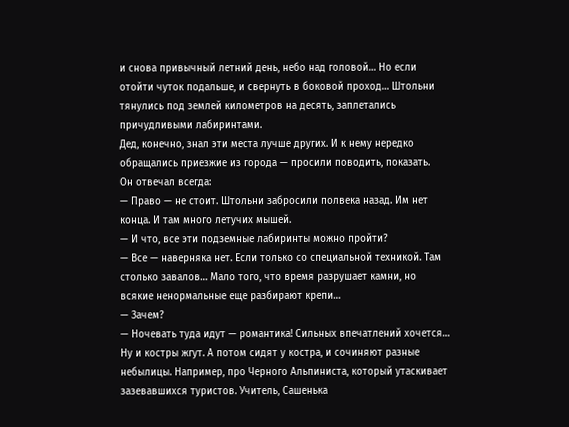и снова привычный летний день, небо над головой… Но если отойти чуток подальше, и свернуть в боковой проход… Штольни тянулись под землей километров на десять, заплетались причудливыми лабиринтами.
Дед, конечно, знал эти места лучше других. И к нему нередко обращались приезжие из города — просили поводить, показать.
Он отвечал всегда:
— Право — не стоит. Штольни забросили полвека назад. Им нет конца. И там много летучих мышей.
— И что, все эти подземные лабиринты можно пройти?
— Все — наверняка нет. Если только со специальной техникой. Там столько завалов… Мало того, что время разрушает камни, но всякие ненормальные еще разбирают крепи…
— Зачем?
— Ночевать туда идут — романтика! Сильных впечатлений хочется… Ну и костры жгут. А потом сидят у костра, и сочиняют разные небылицы. Например, про Черного Альпиниста, который утаскивает зазевавшихся туристов. Учитель, Сашенька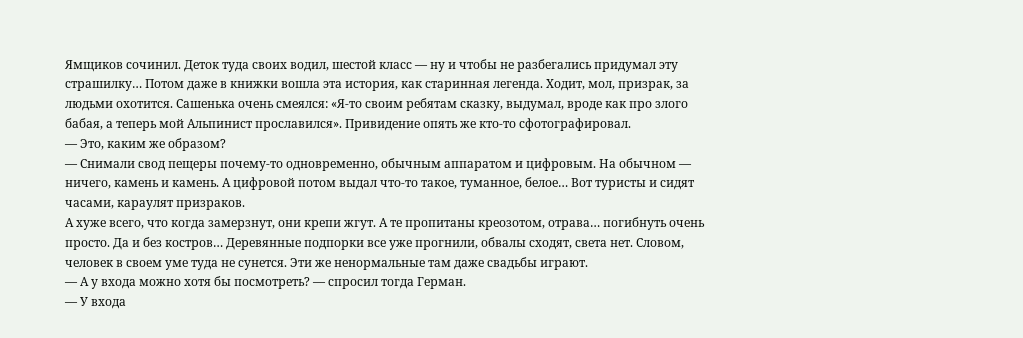Ямщиков сочинил. Деток туда своих водил, шестой класс — ну и чтобы не разбегались придумал эту страшилку… Потом даже в книжки вошла эта история, как старинная легенда. Ходит, мол, призрак, за людьми охотится. Сашенька очень смеялся: «Я-то своим ребятам сказку, выдумал, вроде как про злого бабая, а теперь мой Альпинист прославился». Привидение опять же кто-то сфотографировал.
— Это, каким же образом?
— Снимали свод пещеры почему-то одновременно, обычным аппаратом и цифровым. На обычном — ничего, камень и камень. А цифровой потом выдал что-то такое, туманное, белое… Вот туристы и сидят часами, караулят призраков.
А хуже всего, что когда замерзнут, они крепи жгут. А те пропитаны креозотом, отрава… погибнуть очень просто. Да и без костров… Деревянные подпорки все уже прогнили, обвалы сходят, света нет. Словом, человек в своем уме туда не сунется. Эти же ненормальные там даже свадьбы играют.
— А у входа можно хотя бы посмотреть? — спросил тогда Герман.
— У входа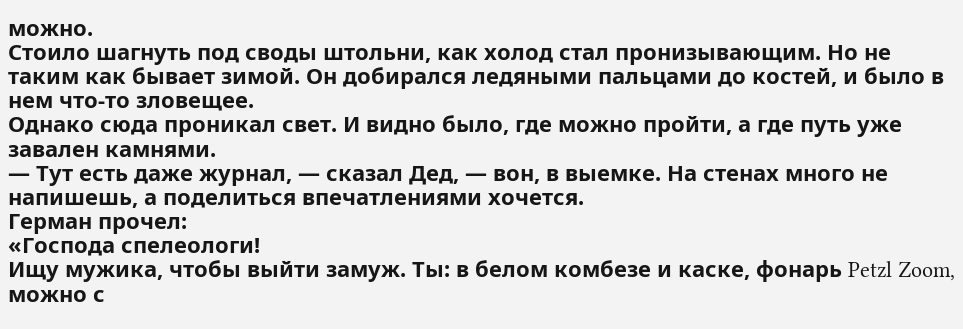можно.
Стоило шагнуть под своды штольни, как холод стал пронизывающим. Но не таким как бывает зимой. Он добирался ледяными пальцами до костей, и было в нем что-то зловещее.
Однако сюда проникал свет. И видно было, где можно пройти, а где путь уже завален камнями.
— Тут есть даже журнал, — сказал Дед, — вон, в выемке. На стенах много не напишешь, а поделиться впечатлениями хочется.
Герман прочел:
«Господа спелеологи!
Ищу мужика, чтобы выйти замуж. Ты: в белом комбезе и каске, фонарь Petzl Zoom, можно с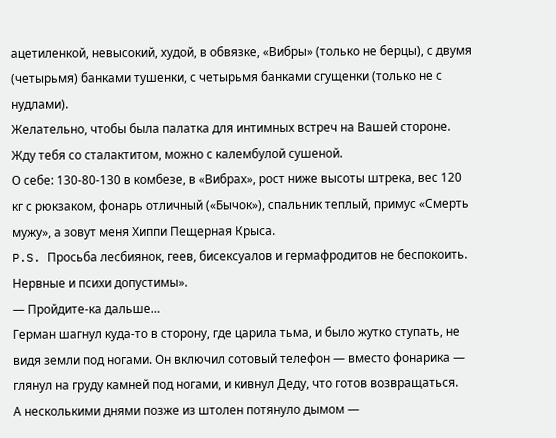ацетиленкой, невысокий, худой, в обвязке, «Вибры» (только не берцы), с двумя (четырьмя) банками тушенки, с четырьмя банками сгущенки (только не с нудлами).
Желательно, чтобы была палатка для интимных встреч на Вашей стороне. Жду тебя со сталактитом, можно с калембулой сушеной.
О себе: 130-80-130 в комбезе, в «Вибрах», рост ниже высоты штрека, вес 120 кг с рюкзаком, фонарь отличный («Бычок»), спальник теплый, примус «Смерть мужу», а зовут меня Хиппи Пещерная Крыса.
P.S. Просьба лесбиянок, геев, бисексуалов и гермафродитов не беспокоить. Нервные и психи допустимы».
— Пройдите-ка дальше…
Герман шагнул куда-то в сторону, где царила тьма, и было жутко ступать, не видя земли под ногами. Он включил сотовый телефон — вместо фонарика — глянул на груду камней под ногами, и кивнул Деду, что готов возвращаться.
А несколькими днями позже из штолен потянуло дымом —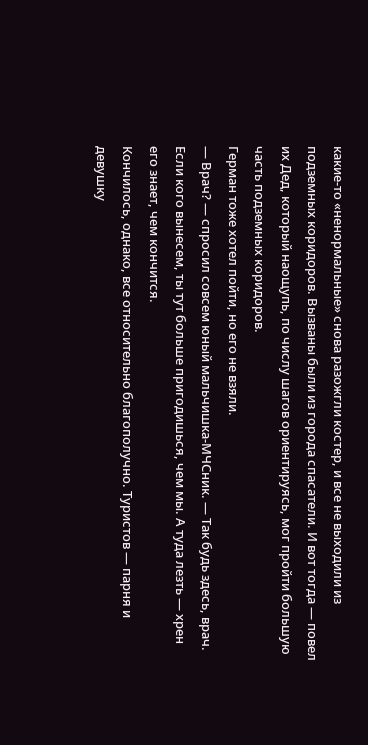какие-то «ненормальные» снова разожгли костер, и все не выходили из подземных коридоров. Вызваны были из города спасатели. И вот тогда — повел их Дед, который наощупь, по числу шагов ориентируясь, мог пройти большую часть подземных коридоров.
Герман тоже хотел пойти, но его не взяли.
— Врач? — спросил совсем юный мальчишка-МЧСник. — Так будь здесь, врач. Если кого вынесем, ты тут больше пригодишься, чем мы. А туда лезть — хрен его знает, чем кончится.
Кончилось, однако, все относительно благополучно. Туристов — парня и девушку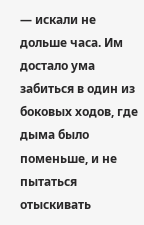— искали не дольше часа. Им достало ума забиться в один из боковых ходов, где дыма было поменьше, и не пытаться отыскивать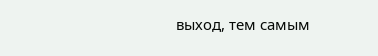выход, тем самым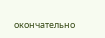окончательно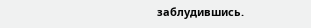заблудившись.